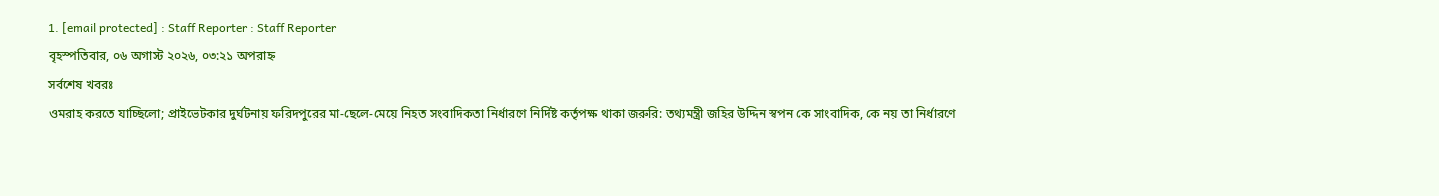1. [email protected] : Staff Reporter : Staff Reporter
বৃহস্পতিবার, ০৬ অগাস্ট ২০২৬, ০৩:২১ অপরাহ্ন
সর্বশেষ খবরঃ
ওমরাহ করতে যাচ্ছিলো; প্রাইভেটকার দুর্ঘটনায় ফরিদপুরের মা-ছেলে-মেয়ে নিহত সংবাদিকতা নির্ধারণে নির্দিষ্ট কর্তৃপক্ষ থাকা জরুরি: তথ্যমন্ত্রী জহির উদ্দিন স্বপন কে সাংবাদিক, কে নয় তা নির্ধারণে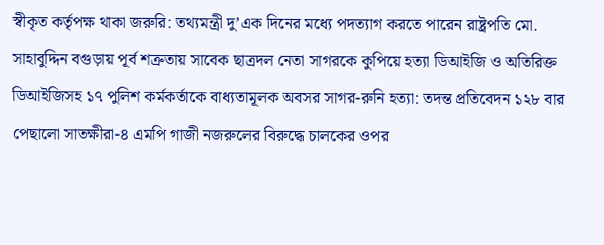স্বীকৃত কর্তৃপক্ষ থাকা জরুরি: তথ্যমন্ত্রী দু’এক দিনের মধ্যে পদত্যাগ করতে পারেন রাষ্ট্রপতি মো. সাহাবুদ্দিন বগুড়ায় পূর্ব শত্রুতায় সাবেক ছাত্রদল নেতা সাগরকে কুপিয়ে হত্যা ডিআইজি ও অতিরিক্ত ডিআইজিসহ ১৭ পুলিশ কর্মকর্তাকে বাধ্যতামূলক অবসর সাগর-রুনি হত্যা: তদন্ত প্রতিবেদন ১২৮ বার পেছালো সাতক্ষীরা-৪ এমপি গাজী নজরুলের বিরুদ্ধে চালকের ওপর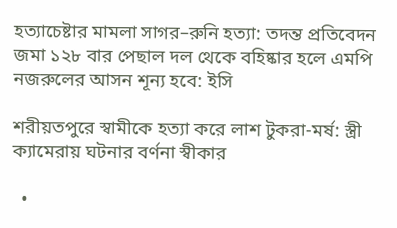হত্যাচেষ্টার মামলা সাগর–রুনি হত্যা: তদন্ত প্রতিবেদন জমা ১২৮ বার পেছাল দল থেকে বহিষ্কার হলে এমপি নজরুলের আসন শূন্য হবে: ইসি

শরীয়তপুরে স্বামীকে হত্যা করে লাশ টুকরা-মর্ষ: স্ত্রী ক্যামেরায় ঘটনার বর্ণনা স্বীকার

  •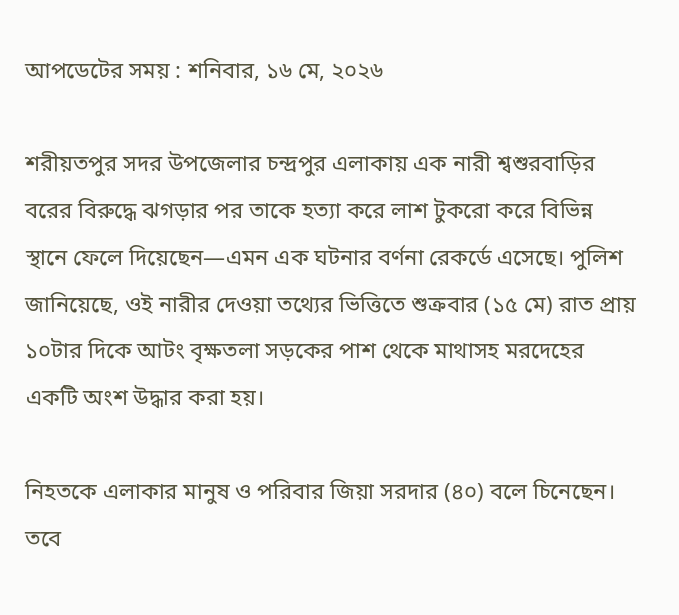আপডেটের সময় : শনিবার, ১৬ মে, ২০২৬

শরীয়তপুর সদর উপজেলার চন্দ্রপুর এলাকায় এক নারী শ্বশুরবাড়ির বরের বিরুদ্ধে ঝগড়ার পর তাকে হত্যা করে লাশ টুকরো করে বিভিন্ন স্থানে ফেলে দিয়েছেন—এমন এক ঘটনার বর্ণনা রেকর্ডে এসেছে। পুলিশ জানিয়েছে, ওই নারীর দেওয়া তথ্যের ভিত্তিতে শুক্রবার (১৫ মে) রাত প্রায় ১০টার দিকে আটং বৃক্ষতলা সড়কের পাশ থেকে মাথাসহ মরদেহের একটি অংশ উদ্ধার করা হয়।

নিহতকে এলাকার মানুষ ও পরিবার জিয়া সরদার (৪০) বলে চিনেছেন। তবে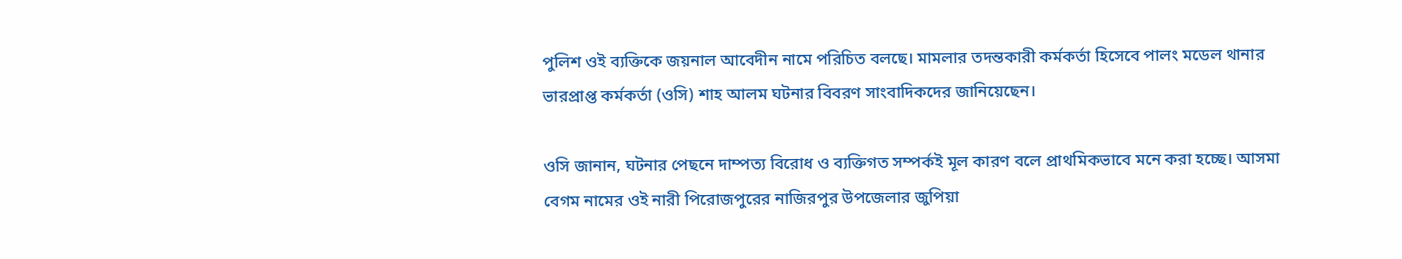পুলিশ ওই ব্যক্তিকে জয়নাল আবেদীন নামে পরিচিত বলছে। মামলার তদন্তকারী কর্মকর্তা হিসেবে পালং মডেল থানার ভারপ্রাপ্ত কর্মকর্তা (ওসি) শাহ আলম ঘটনার বিবরণ সাংবাদিকদের জানিয়েছেন।

ওসি জানান, ঘটনার পেছনে দাম্পত্য বিরোধ ও ব্যক্তিগত সম্পর্কই মূল কারণ বলে প্রাথমিকভাবে মনে করা হচ্ছে। আসমা বেগম নামের ওই নারী পিরোজপুরের নাজিরপুর উপজেলার জুপিয়া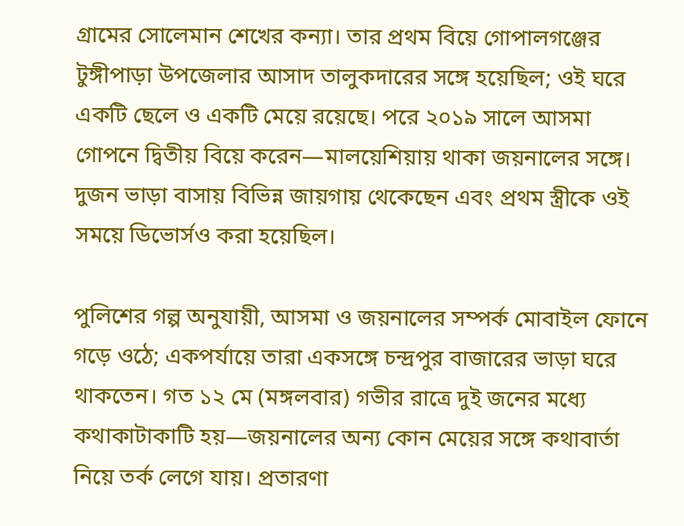গ্রামের সোলেমান শেখের কন্যা। তার প্রথম বিয়ে গোপালগঞ্জের টুঙ্গীপাড়া উপজেলার আসাদ তালুকদারের সঙ্গে হয়েছিল; ওই ঘরে একটি ছেলে ও একটি মেয়ে রয়েছে। পরে ২০১৯ সালে আসমা গোপনে দ্বিতীয় বিয়ে করেন—মালয়েশিয়ায় থাকা জয়নালের সঙ্গে। দুজন ভাড়া বাসায় বিভিন্ন জায়গায় থেকেছেন এবং প্রথম স্ত্রীকে ওই সময়ে ডিভোর্সও করা হয়েছিল।

পুলিশের গল্প অনুযায়ী, আসমা ও জয়নালের সম্পর্ক মোবাইল ফোনে গড়ে ওঠে; একপর্যায়ে তারা একসঙ্গে চন্দ্রপুর বাজারের ভাড়া ঘরে থাকতেন। গত ১২ মে (মঙ্গলবার) গভীর রাত্রে দুই জনের মধ্যে কথাকাটাকাটি হয়—জয়নালের অন্য কোন মেয়ের সঙ্গে কথাবার্তা নিয়ে তর্ক লেগে যায়। প্রতারণা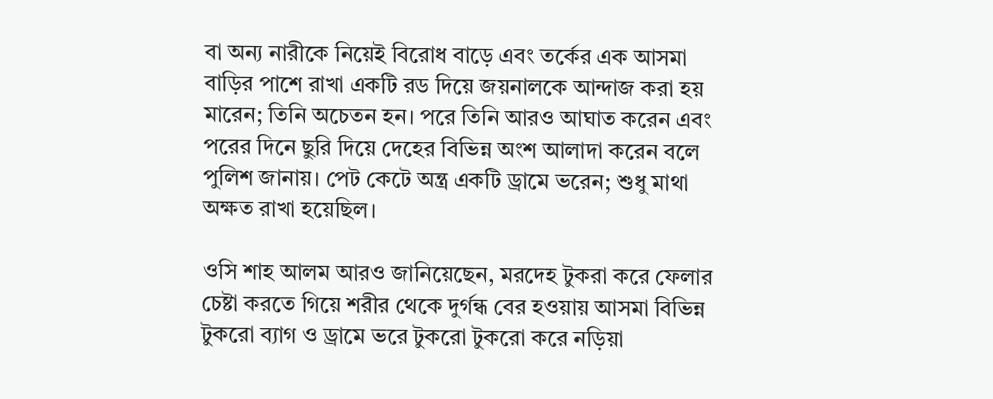বা অন্য নারীকে নিয়েই বিরোধ বাড়ে এবং তর্কের এক আসমা বাড়ির পাশে রাখা একটি রড দিয়ে জয়নালকে আন্দাজ করা হয় মারেন; তিনি অচেতন হন। পরে তিনি আরও আঘাত করেন এবং পরের দিনে ছুরি দিয়ে দেহের বিভিন্ন অংশ আলাদা করেন বলে পুলিশ জানায়। পেট কেটে অন্ত্র একটি ড্রামে ভরেন; শুধু মাথা অক্ষত রাখা হয়েছিল।

ওসি শাহ আলম আরও জানিয়েছেন, মরদেহ টুকরা করে ফেলার চেষ্টা করতে গিয়ে শরীর থেকে দুর্গন্ধ বের হওয়ায় আসমা বিভিন্ন টুকরো ব্যাগ ও ড্রামে ভরে টুকরো টুকরো করে নড়িয়া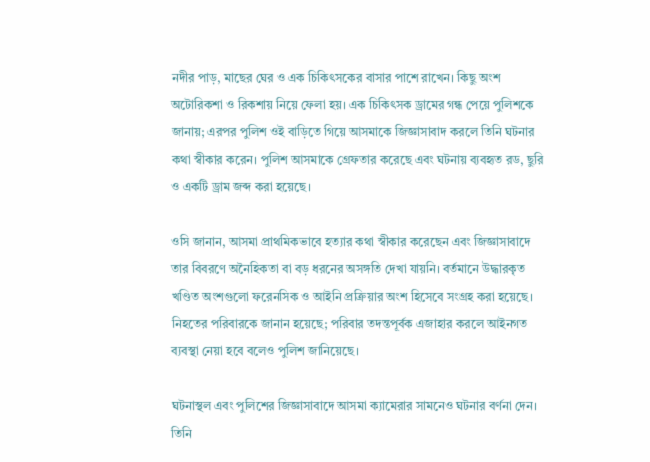নদীর পাড়, মাছের ঘের ও এক চিকিৎসকের বাসার পাশে রাখেন। কিছু অংশ অটোরিকশা ও রিকশায় নিয়ে ফেলা হয়। এক চিকিৎসক ড্রামের গন্ধ পেয়ে পুলিশকে জানায়; এরপর পুলিশ ওই বাড়িতে গিয়ে আসমাকে জিজ্ঞাসাবাদ করলে তিনি ঘটনার কথা স্বীকার করেন। পুলিশ আসমাকে গ্রেফতার করেছে এবং ঘটনায় ব্যবহৃত রড, ছুরি ও একটি ড্রাম জব্দ করা হয়েছে।

ওসি জানান, আসমা প্রাথমিকভাবে হত্যার কথা স্বীকার করেছেন এবং জিজ্ঞাসাবাদে তার বিবরণে অনৈহিকতা বা বড় ধরনের অসঙ্গতি দেখা যায়নি। বর্তমানে উদ্ধারকৃত খণ্ডিত অংশগুলো ফরেনসিক ও আইনি প্রক্রিয়ার অংশ হিসেবে সংগ্রহ করা হয়েছে। নিহতের পরিবারকে জানান হয়েছে; পরিবার তদন্তপূর্বক এজাহার করলে আইনগত ব্যবস্থা নেয়া হবে বলেও পুলিশ জানিয়েছে।

ঘটনাস্থল এবং পুলিশের জিজ্ঞাসাবাদে আসমা ক্যামেরার সামনেও ঘটনার বর্ণনা দেন। তিনি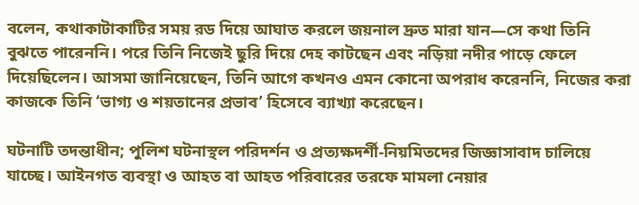বলেন, কথাকাটাকাটির সময় রড দিয়ে আঘাত করলে জয়নাল দ্রুত মারা যান—সে কথা তিনি বুঝতে পারেননি। পরে তিনি নিজেই ছুরি দিয়ে দেহ কাটছেন এবং নড়িয়া নদীর পাড়ে ফেলে দিয়েছিলেন। আসমা জানিয়েছেন, তিনি আগে কখনও এমন কোনো অপরাধ করেননি, নিজের করা কাজকে তিনি ‘ভাগ্য ও শয়তানের প্রভাব’ হিসেবে ব্যাখ্যা করেছেন।

ঘটনাটি তদন্তাধীন; পুলিশ ঘটনাস্থল পরিদর্শন ও প্রত্যক্ষদর্শী-নিয়মিতদের জিজ্ঞাসাবাদ চালিয়ে যাচ্ছে। আইনগত ব্যবস্থা ও আহত বা আহত পরিবারের তরফে মামলা নেয়ার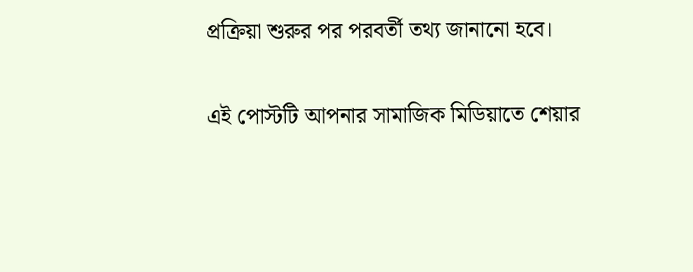প্রক্রিয়া শুরুর পর পরবর্তী তথ্য জানানো হবে।

এই পোস্টটি আপনার সামাজিক মিডিয়াতে শেয়ার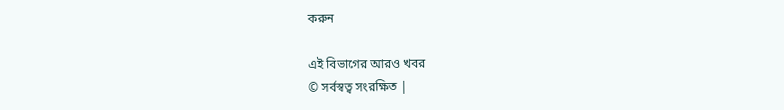করুন

এই বিভাগের আরও খবর
© সর্বস্বত্ব সংরক্ষিত |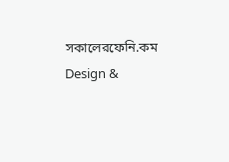সকালেরফেনি.কম
Design &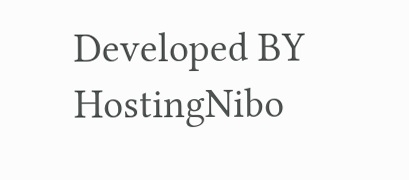Developed BY HostingNibo